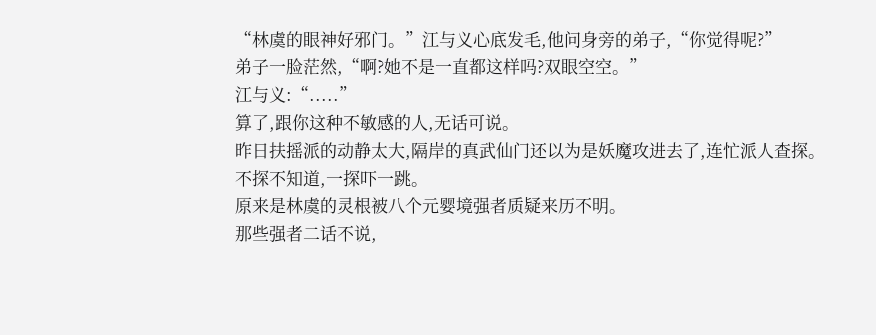“林虞的眼神好邪门。”江与义心底发毛,他问身旁的弟子,“你觉得呢?”
弟子一脸茫然,“啊?她不是一直都这样吗?双眼空空。”
江与义:“.....”
算了,跟你这种不敏感的人,无话可说。
昨日扶摇派的动静太大,隔岸的真武仙门还以为是妖魔攻进去了,连忙派人查探。
不探不知道,一探吓一跳。
原来是林虞的灵根被八个元婴境强者质疑来历不明。
那些强者二话不说,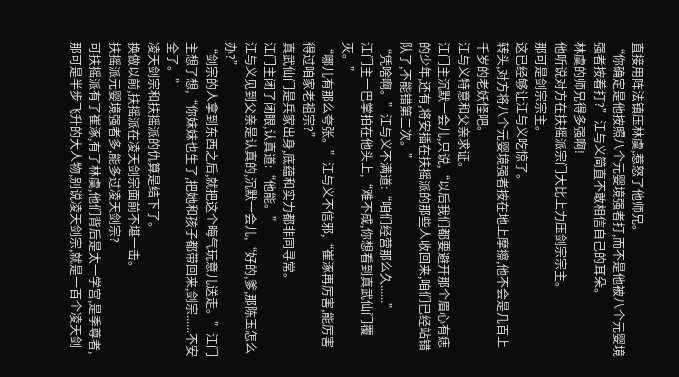直接用阵法镇压林虞,惹怒了他师兄。
“你确定是他按照八个元婴境强者打,而不是他被八个元婴境强者按着打?”江与义简直不敢相信自己的耳朵。
林虞的师兄得多强啊!
他听说对方在扶摇派宗门大比上力压剑宗宗主。
那可是剑宗宗主。
这已经够让江与义吃惊了。
转头,对方将八个元婴境强者按在地上摩擦,他不会是几百上千岁的老妖怪吧。
江与义特意和父亲求证。
江门主沉默一会儿,只说,“以后我们都要避开那个眉心有痣的少年,还有,将安插在扶摇派的那些人收回来,咱们已经站错队了,不能错第二次。”
“凭啥啊。”江与义不满道:“咱们经营那么久......”
江门主一巴掌拍在他头上,“难不成,你想看到真武仙门覆灭。”
“哪儿有那么夸张。”江与义不信邪,“崔涿再厉害,能厉害得过咱家老祖宗?”
真武仙门是兵家出身,底蕴和实力都非同寻常。
江门主闭了闭眼,认真道:“他能。”
江与义见到父亲是认真的,沉默一会儿,“好的,爹,那陈玉怎么办?”
“剑宗的人拿到东西之后,就把这个晦气玩意儿送走。”江门主想了想,“你妹妹也生了,把她和孩子都带回来,剑宗......不安全了。”
凌天剑宗和扶摇派的仇算是结下了。
换做以前,扶摇派在凌天剑宗面前不堪一击。
扶摇派元婴境强者多,能多过凌天剑宗?
可扶摇派有了崔涿,有了林虞,他们背后是太一学宫,是季尊者,那可是半步飞升的大人物,别说凌天剑宗,就是一百个凌天剑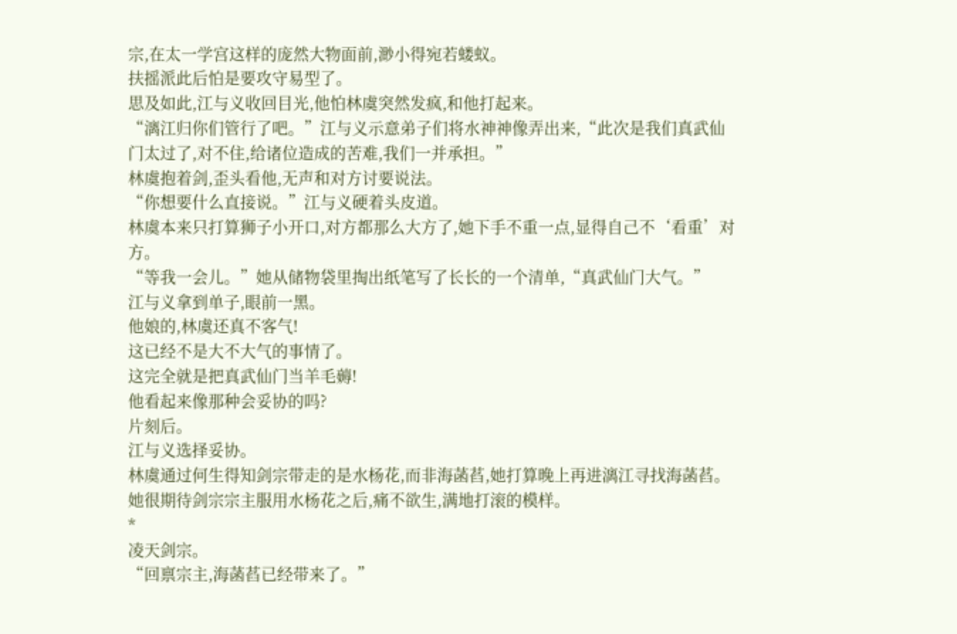宗,在太一学宫这样的庞然大物面前,渺小得宛若蝼蚁。
扶摇派此后怕是要攻守易型了。
思及如此,江与义收回目光,他怕林虞突然发疯,和他打起来。
“漓江归你们管行了吧。”江与义示意弟子们将水神神像弄出来,“此次是我们真武仙门太过了,对不住,给诸位造成的苦难,我们一并承担。”
林虞抱着剑,歪头看他,无声和对方讨要说法。
“你想要什么直接说。”江与义硬着头皮道。
林虞本来只打算狮子小开口,对方都那么大方了,她下手不重一点,显得自己不‘看重’对方。
“等我一会儿。”她从储物袋里掏出纸笔写了长长的一个清单,“真武仙门大气。”
江与义拿到单子,眼前一黑。
他娘的,林虞还真不客气!
这已经不是大不大气的事情了。
这完全就是把真武仙门当羊毛薅!
他看起来像那种会妥协的吗?
片刻后。
江与义选择妥协。
林虞通过何生得知剑宗带走的是水杨花,而非海菡萏,她打算晚上再进漓江寻找海菡萏。
她很期待剑宗宗主服用水杨花之后,痛不欲生,满地打滚的模样。
*
凌天剑宗。
“回禀宗主,海菡萏已经带来了。”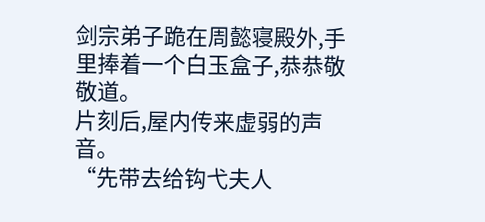剑宗弟子跪在周懿寝殿外,手里捧着一个白玉盒子,恭恭敬敬道。
片刻后,屋内传来虚弱的声音。
“先带去给钩弋夫人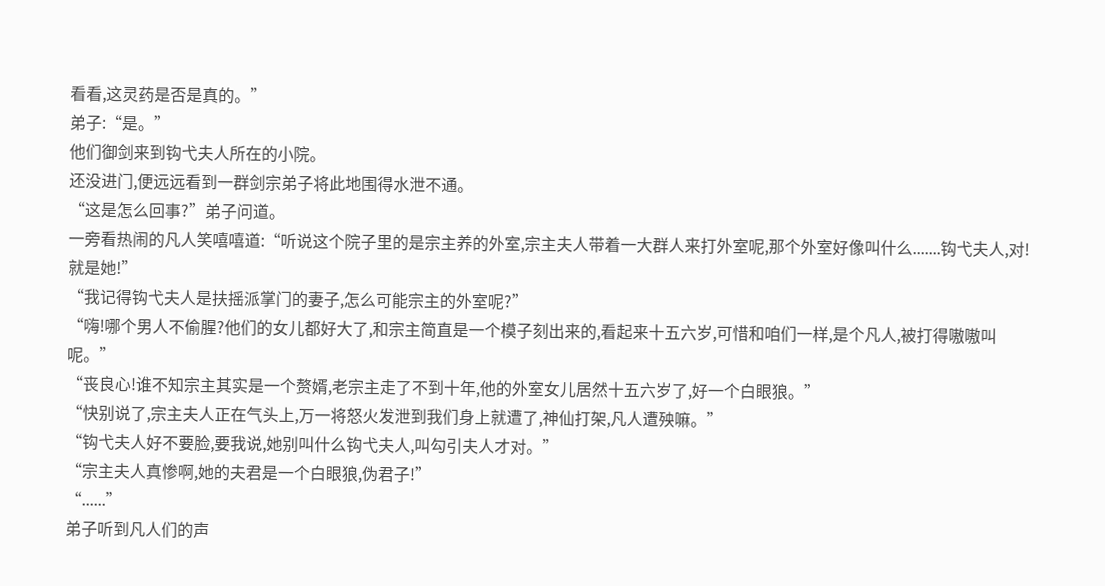看看,这灵药是否是真的。”
弟子:“是。”
他们御剑来到钩弋夫人所在的小院。
还没进门,便远远看到一群剑宗弟子将此地围得水泄不通。
“这是怎么回事?”弟子问道。
一旁看热闹的凡人笑嘻嘻道:“听说这个院子里的是宗主养的外室,宗主夫人带着一大群人来打外室呢,那个外室好像叫什么.......钩弋夫人,对!就是她!”
“我记得钩弋夫人是扶摇派掌门的妻子,怎么可能宗主的外室呢?”
“嗨!哪个男人不偷腥?他们的女儿都好大了,和宗主简直是一个模子刻出来的,看起来十五六岁,可惜和咱们一样,是个凡人,被打得嗷嗷叫呢。”
“丧良心!谁不知宗主其实是一个赘婿,老宗主走了不到十年,他的外室女儿居然十五六岁了,好一个白眼狼。”
“快别说了,宗主夫人正在气头上,万一将怒火发泄到我们身上就遭了,神仙打架,凡人遭殃嘛。”
“钩弋夫人好不要脸,要我说,她别叫什么钩弋夫人,叫勾引夫人才对。”
“宗主夫人真惨啊,她的夫君是一个白眼狼,伪君子!”
“......”
弟子听到凡人们的声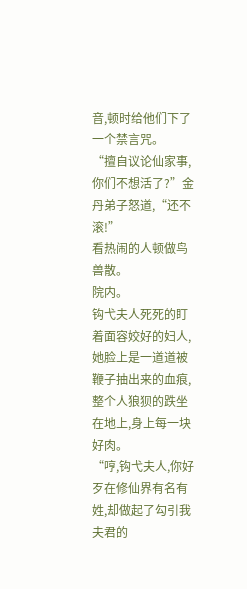音,顿时给他们下了一个禁言咒。
“擅自议论仙家事,你们不想活了?”金丹弟子怒道,“还不滚!”
看热闹的人顿做鸟兽散。
院内。
钩弋夫人死死的盯着面容姣好的妇人,她脸上是一道道被鞭子抽出来的血痕,整个人狼狈的跌坐在地上,身上每一块好肉。
“哼,钩弋夫人,你好歹在修仙界有名有姓,却做起了勾引我夫君的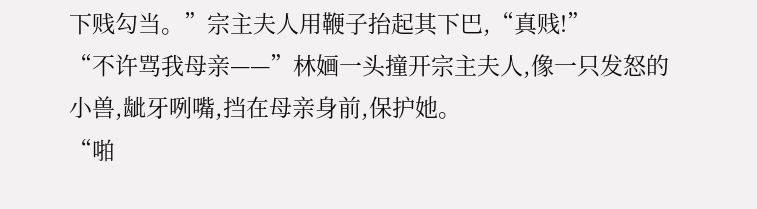下贱勾当。”宗主夫人用鞭子抬起其下巴,“真贱!”
“不许骂我母亲——”林婳一头撞开宗主夫人,像一只发怒的小兽,龇牙咧嘴,挡在母亲身前,保护她。
“啪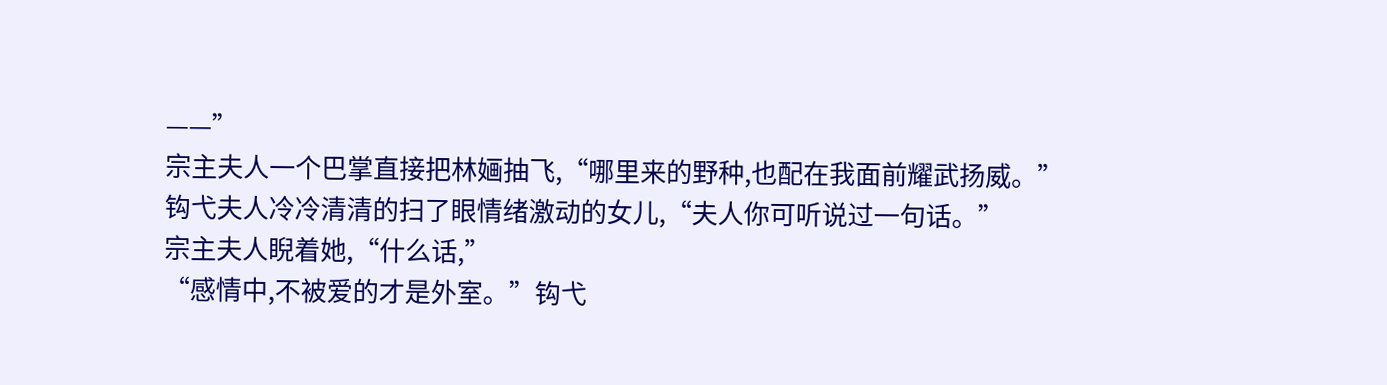——”
宗主夫人一个巴掌直接把林婳抽飞,“哪里来的野种,也配在我面前耀武扬威。”
钩弋夫人冷冷清清的扫了眼情绪激动的女儿,“夫人你可听说过一句话。”
宗主夫人睨着她,“什么话,”
“感情中,不被爱的才是外室。”钩弋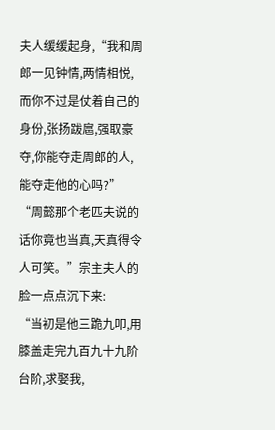夫人缓缓起身,“我和周郎一见钟情,两情相悦,而你不过是仗着自己的身份,张扬跋扈,强取豪夺,你能夺走周郎的人,能夺走他的心吗?”
“周懿那个老匹夫说的话你竟也当真,天真得令人可笑。”宗主夫人的脸一点点沉下来:
“当初是他三跪九叩,用膝盖走完九百九十九阶台阶,求娶我,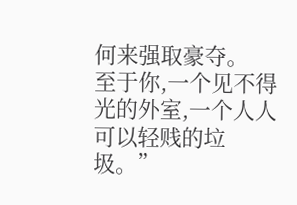何来强取豪夺。
至于你,一个见不得光的外室,一个人人可以轻贱的垃圾。”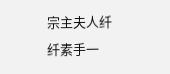宗主夫人纤纤素手一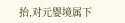抬,对元婴境属下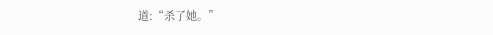道:“杀了她。”